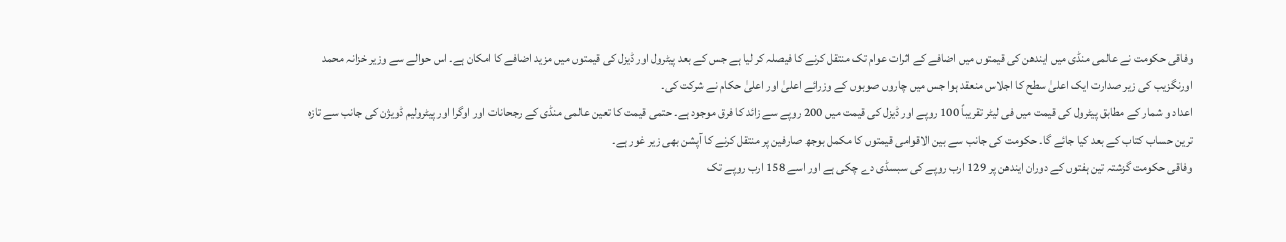وفاقی حکومت نے عالمی منڈی میں ایندھن کی قیمتوں میں اضافے کے اثرات عوام تک منتقل کرنے کا فیصلہ کر لیا ہے جس کے بعد پیٹرول اور ڈیزل کی قیمتوں میں مزید اضافے کا امکان ہے۔ اس حوالے سے وزیر خزانہ محمد اورنگزیب کی زیر صدارت ایک اعلیٰ سطح کا اجلاس منعقد ہوا جس میں چاروں صوبوں کے وزرائے اعلیٰ اور اعلیٰ حکام نے شرکت کی۔
اعداد و شمار کے مطابق پیٹرول کی قیمت میں فی لیٹر تقریباً 100 روپے اور ڈیزل کی قیمت میں 200 روپے سے زائد کا فرق موجود ہے۔ حتمی قیمت کا تعین عالمی منڈی کے رجحانات اور اوگرا اور پیٹرولیم ڈویژن کی جانب سے تازہ ترین حساب کتاب کے بعد کیا جائے گا۔ حکومت کی جانب سے بین الاقوامی قیمتوں کا مکمل بوجھ صارفین پر منتقل کرنے کا آپشن بھی زیر غور ہے۔
وفاقی حکومت گزشتہ تین ہفتوں کے دوران ایندھن پر 129 ارب روپے کی سبسڈی دے چکی ہے اور اسے 158 ارب روپے تک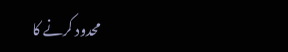محدود کرنے کا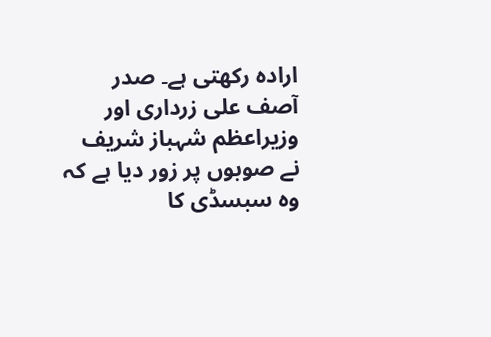ارادہ رکھتی ہے۔ صدر آصف علی زرداری اور وزیراعظم شہباز شریف نے صوبوں پر زور دیا ہے کہ وہ سبسڈی کا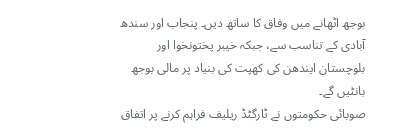بوجھ اٹھانے میں وفاق کا ساتھ دیں۔ پنجاب اور سندھ آبادی کے تناسب سے، جبکہ خیبر پختونخوا اور بلوچستان ایندھن کی کھپت کی بنیاد پر مالی بوجھ بانٹیں گے۔
صوبائی حکومتوں نے ٹارگٹڈ ریلیف فراہم کرنے پر اتفاق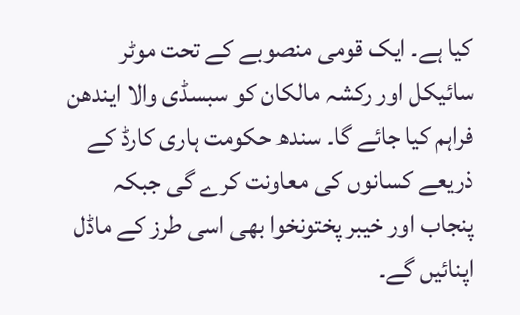کیا ہے۔ ایک قومی منصوبے کے تحت موٹر سائیکل اور رکشہ مالکان کو سبسڈی والا ایندھن فراہم کیا جائے گا۔ سندھ حکومت ہاری کارڈ کے ذریعے کسانوں کی معاونت کرے گی جبکہ پنجاب اور خیبر پختونخوا بھی اسی طرز کے ماڈل اپنائیں گے۔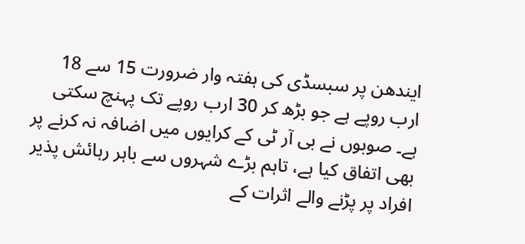ایندھن پر سبسڈی کی ہفتہ وار ضرورت 15 سے 18 ارب روپے ہے جو بڑھ کر 30 ارب روپے تک پہنچ سکتی ہے۔ صوبوں نے بی آر ٹی کے کرایوں میں اضافہ نہ کرنے پر بھی اتفاق کیا ہے، تاہم بڑے شہروں سے باہر رہائش پذیر افراد پر پڑنے والے اثرات کے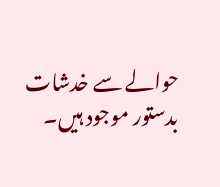حوالے سے خدشات بدستور موجود ہیں۔